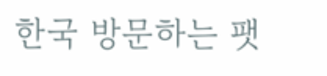한국 방문하는 팻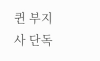퀸 부지사 단독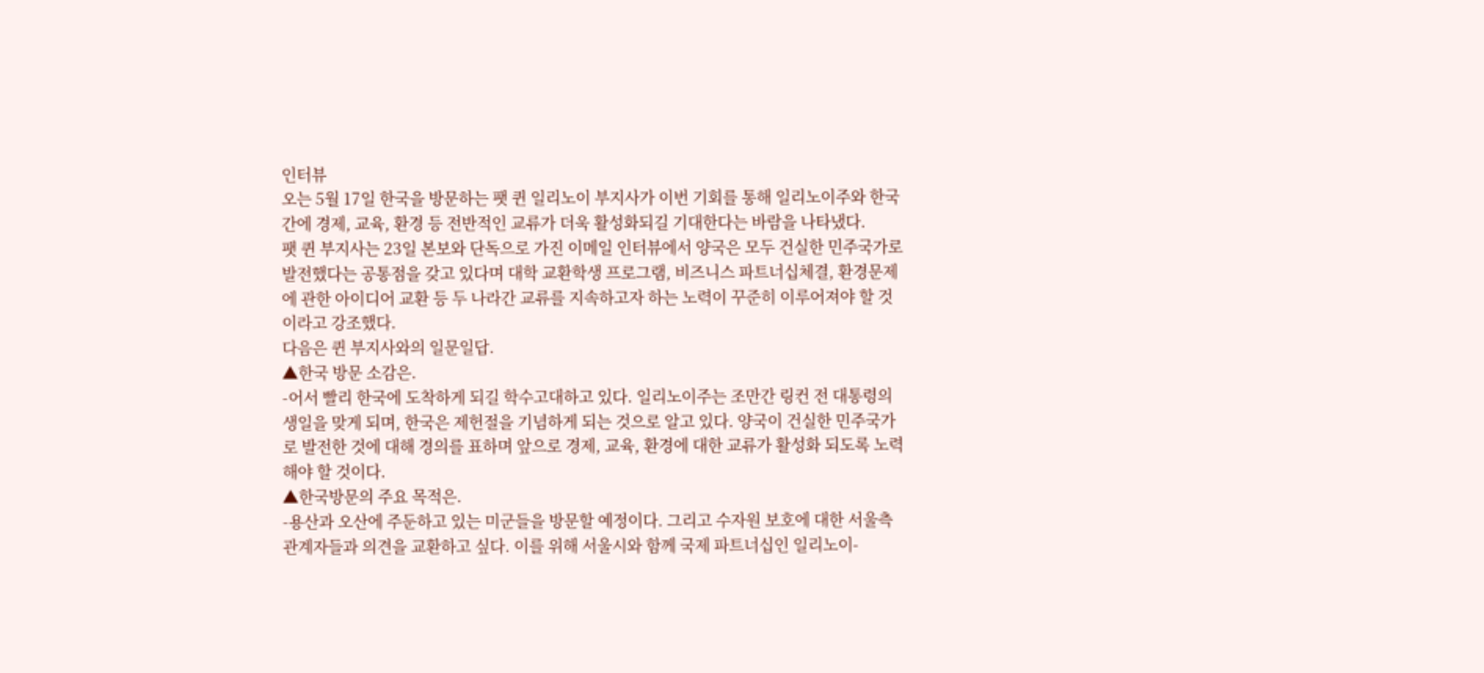인터뷰
오는 5월 17일 한국을 방문하는 팻 퀸 일리노이 부지사가 이번 기회를 통해 일리노이주와 한국간에 경제, 교육, 환경 등 전반적인 교류가 더욱 활성화되길 기대한다는 바람을 나타냈다.
팻 퀸 부지사는 23일 본보와 단독으로 가진 이메일 인터뷰에서 양국은 모두 건실한 민주국가로 발전했다는 공통점을 갖고 있다며 대학 교환학생 프로그램, 비즈니스 파트너십체결, 환경문제에 관한 아이디어 교환 등 두 나라간 교류를 지속하고자 하는 노력이 꾸준히 이루어져야 할 것이라고 강조했다.
다음은 퀸 부지사와의 일문일답.
▲한국 방문 소감은.
-어서 빨리 한국에 도착하게 되길 학수고대하고 있다. 일리노이주는 조만간 링컨 전 대통령의 생일을 맞게 되며, 한국은 제헌절을 기념하게 되는 것으로 알고 있다. 양국이 건실한 민주국가로 발전한 것에 대해 경의를 표하며 앞으로 경제, 교육, 환경에 대한 교류가 활성화 되도록 노력해야 할 것이다.
▲한국방문의 주요 목적은.
-용산과 오산에 주둔하고 있는 미군들을 방문할 예정이다. 그리고 수자원 보호에 대한 서울측 관계자들과 의견을 교환하고 싶다. 이를 위해 서울시와 함께 국제 파트너십인 일리노이-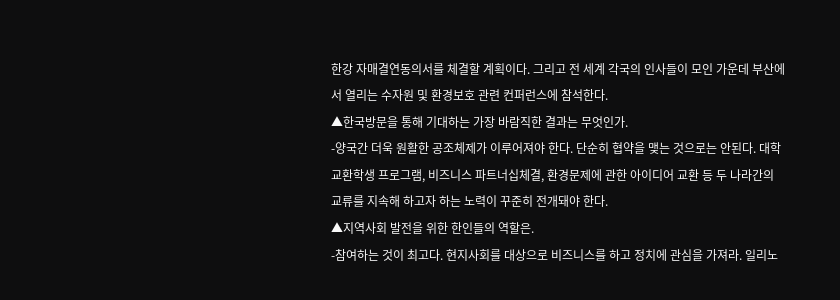한강 자매결연동의서를 체결할 계획이다. 그리고 전 세계 각국의 인사들이 모인 가운데 부산에서 열리는 수자원 및 환경보호 관련 컨퍼런스에 참석한다.
▲한국방문을 통해 기대하는 가장 바람직한 결과는 무엇인가.
-양국간 더욱 원활한 공조체제가 이루어져야 한다. 단순히 협약을 맺는 것으로는 안된다. 대학 교환학생 프로그램, 비즈니스 파트너십체결, 환경문제에 관한 아이디어 교환 등 두 나라간의 교류를 지속해 하고자 하는 노력이 꾸준히 전개돼야 한다.
▲지역사회 발전을 위한 한인들의 역할은.
-참여하는 것이 최고다. 현지사회를 대상으로 비즈니스를 하고 정치에 관심을 가져라. 일리노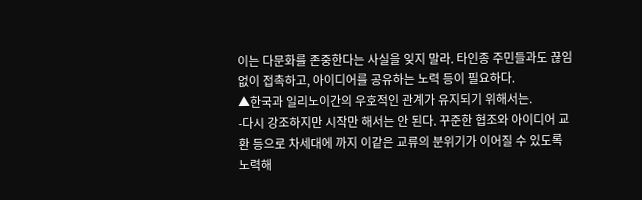이는 다문화를 존중한다는 사실을 잊지 말라. 타인종 주민들과도 끊임없이 접촉하고, 아이디어를 공유하는 노력 등이 필요하다.
▲한국과 일리노이간의 우호적인 관계가 유지되기 위해서는.
-다시 강조하지만 시작만 해서는 안 된다. 꾸준한 협조와 아이디어 교환 등으로 차세대에 까지 이같은 교류의 분위기가 이어질 수 있도록 노력해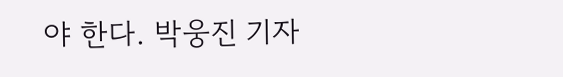야 한다. 박웅진 기자